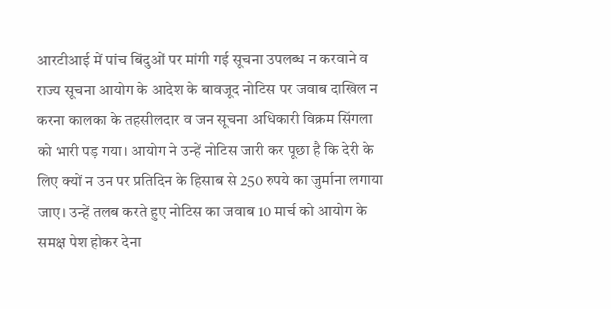आरटीआई में पांच बिंदुओं पर मांगी गई सूचना उपलब्ध न करवाने व राज्य सूचना आयोग के आदेश के बावजूद नोटिस पर जवाब दाखिल न करना कालका के तहसीलदार व जन सूचना अधिकारी विक्रम सिंगला को भारी पड़ गया। आयोग ने उन्हें नोटिस जारी कर पूछा है कि देरी के लिए क्यों न उन पर प्रतिदिन के हिसाब से 250 रुपये का जुर्माना लगाया जाए। उन्हें तलब करते हुए नोटिस का जवाब 10 मार्च को आयोग के समक्ष पेश होकर देना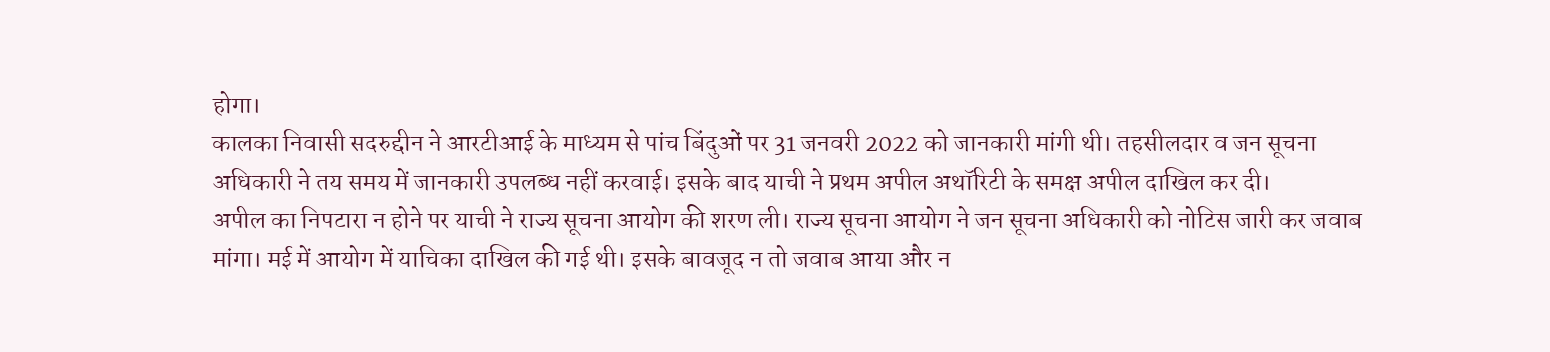होगा।
कालका निवासी सदरुद्दीन ने आरटीआई के माध्यम से पांच बिंदुओं पर 31 जनवरी 2022 को जानकारी मांगी थी। तहसीलदार व जन सूचना अधिकारी ने तय समय में जानकारी उपलब्ध नहीं करवाई। इसके बाद याची ने प्रथम अपील अथॉरिटी के समक्ष अपील दाखिल कर दी।
अपील का निपटारा न होने पर याची ने राज्य सूचना आयोग की शरण ली। राज्य सूचना आयोग ने जन सूचना अधिकारी को नोटिस जारी कर जवाब मांगा। मई में आयोग में याचिका दाखिल की गई थी। इसके बावजूद न तो जवाब आया और न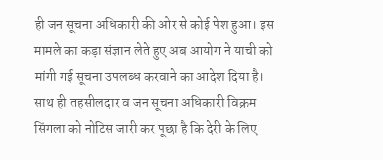ही जन सूचना अधिकारी की ओर से कोई पेश हुआ। इस मामले का कड़ा संज्ञान लेते हुए अब आयोग ने याची को मांगी गई सूचना उपलब्ध करवाने का आदेश दिया है। साथ ही तहसीलदार व जन सूचना अधिकारी विक्रम सिंगला को नोटिस जारी कर पूछा है कि देरी के लिए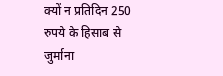क्यों न प्रतिदिन 250 रुपये के हिसाब से जुर्माना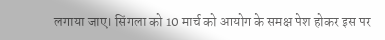लगाया जाए। सिंगला को 10 मार्च को आयोग के समक्ष पेश होकर इस पर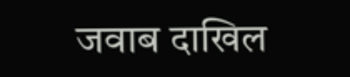जवाब दाखिल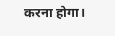करना होगा।